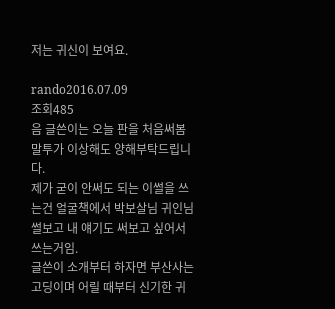저는 귀신이 보여요.

rando2016.07.09
조회485
음 글쓴이는 오늘 판을 처음써봄
말투가 이상해도 양해부탁드립니다.
제가 굳이 안써도 되는 이썰을 쓰는건 얼굴책에서 박보살님 귀인님 썰보고 내 얘기도 써보고 싶어서 쓰는거임.
글쓴이 소개부터 하자면 부산사는 고딩이며 어릴 때부터 신기한 귀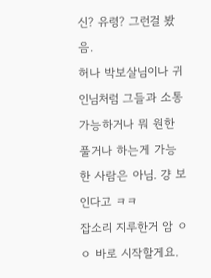신? 유령? 그런걸 봤음.
허나 박보살님이나 귀인님처럼 그들과 소통 가능하거나 뭐 원한 풀거나 하는게 가능한 사람은 아님. 걍 보인다고 ㅋㅋ
잡소리 지루한거 암 ㅇㅇ 바로 시작할게요.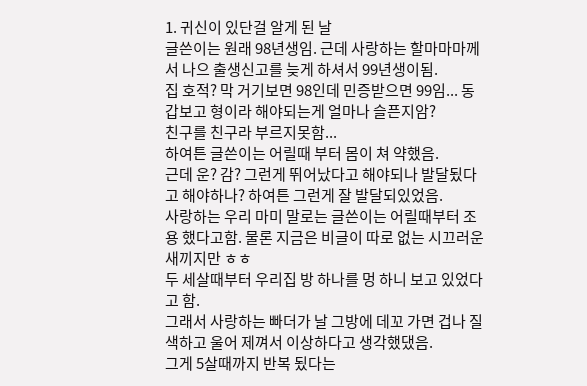1. 귀신이 있단걸 알게 된 날
글쓴이는 원래 98년생임. 근데 사랑하는 할마마마께서 나으 출생신고를 늦게 하셔서 99년생이됨.
집 호적? 막 거기보면 98인데 민증받으면 99임... 동갑보고 형이라 해야되는게 얼마나 슬픈지암?
친구를 친구라 부르지못함...
하여튼 글쓴이는 어릴때 부터 몸이 쳐 약했음.
근데 운? 감? 그런게 뛰어났다고 해야되나 발달됬다고 해야하나? 하여튼 그런게 잘 발달되있었음.
사랑하는 우리 마미 말로는 글쓴이는 어릴때부터 조용 했다고함. 물론 지금은 비글이 따로 없는 시끄러운 새끼지만 ㅎㅎ
두 세살때부터 우리집 방 하나를 멍 하니 보고 있었다고 함.
그래서 사랑하는 빠더가 날 그방에 데꼬 가면 겁나 질색하고 울어 제껴서 이상하다고 생각했댔음.
그게 5살때까지 반복 됬다는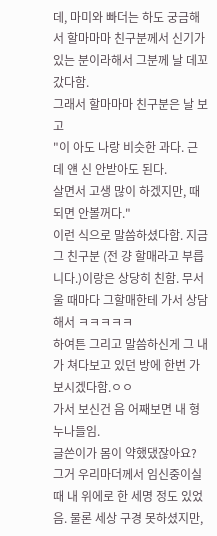데, 마미와 빠더는 하도 궁금해서 할마마마 친구분께서 신기가 있는 분이라해서 그분께 날 데꼬 갔다함.
그래서 할마마마 친구분은 날 보고
"이 아도 나랑 비슷한 과다. 근데 얜 신 안받아도 된다.
살면서 고생 많이 하겠지만, 때되면 안볼꺼다."
이런 식으로 말씀하셨다함. 지금 그 친구분 (전 걍 할매라고 부릅니다.)이랑은 상당히 친함. 무서울 때마다 그할매한테 가서 상담해서 ㅋㅋㅋㅋㅋ
하여튼 그리고 말씀하신게 그 내가 쳐다보고 있던 방에 한번 가 보시겠다함.ㅇㅇ
가서 보신건 음 어째보면 내 형 누나들임.
글쓴이가 몸이 약했댔잖아요? 그거 우리마더께서 임신중이실때 내 위에로 한 세명 정도 있었음. 물론 세상 구경 못하셨지만,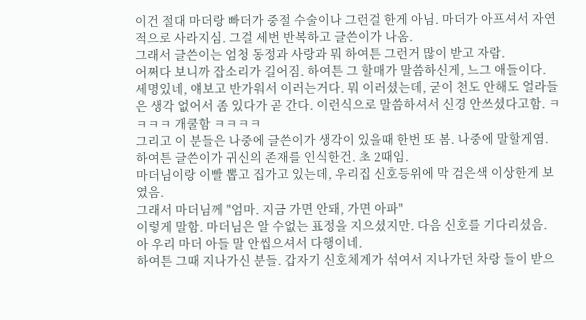이건 절대 마더랑 빠더가 중절 수술이나 그런걸 한게 아님. 마더가 아프셔서 자연적으로 사라지심. 그걸 세번 반복하고 글쓴이가 나옴.
그래서 글쓴이는 엄청 동정과 사랑과 뭐 하여튼 그런거 많이 받고 자람.
어쩌다 보니까 잡소리가 길어짐. 하여튼 그 할매가 말씀하신게, 느그 애들이다. 세명있네, 얘보고 반가워서 이러는거다. 뭐 이러셨는데, 굳이 천도 안해도 얼라들은 생각 없어서 좀 있다가 곧 간다. 이런식으로 말씀하셔서 신경 안쓰셨다고함. ㅋㅋㅋㅋ 개쿨함 ㅋㅋㅋㅋ
그리고 이 분들은 나중에 글쓴이가 생각이 있을때 한번 또 봄. 나중에 말할게염.
하여튼 글쓴이가 귀신의 존재를 인식한건. 초 2때임.
마더님이랑 이빨 뽑고 집가고 있는데, 우리집 신호등위에 막 검은색 이상한게 보였음.
그래서 마더님께 "엄마. 지금 가면 안돼, 가면 아파"
이렇게 말함. 마더님은 알 수없는 표정을 지으셨지만. 다음 신호를 기다리셨음. 아 우리 마더 아들 말 안씹으셔서 다행이네.
하여튼 그때 지나가신 분들. 갑자기 신호체계가 섞여서 지나가던 차랑 들이 받으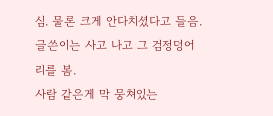심. 물론 크게 안다치셨다고 들음.
글쓴이는 사고 나고 그 검정덩어리를 봄.
사람 같은게 막 뭉쳐있는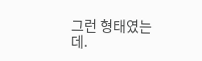그런 형태였는데.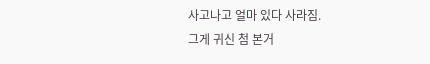사고나고 얼마 있다 사라짐.
그게 귀신 첨 본거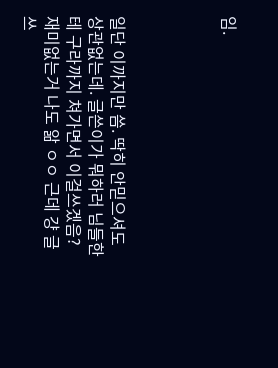임.




일단 이까지만 씀. 딱히 안믿으셔도 상관없는데. 글쓴이가 뭐하러 님들한테 구라까지 쳐가면서 이걸쓰겠음?
재미없는거 나도 앎 ㅇㅇ 근데 걍 글 쓰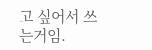고 싶어서 쓰는거임.